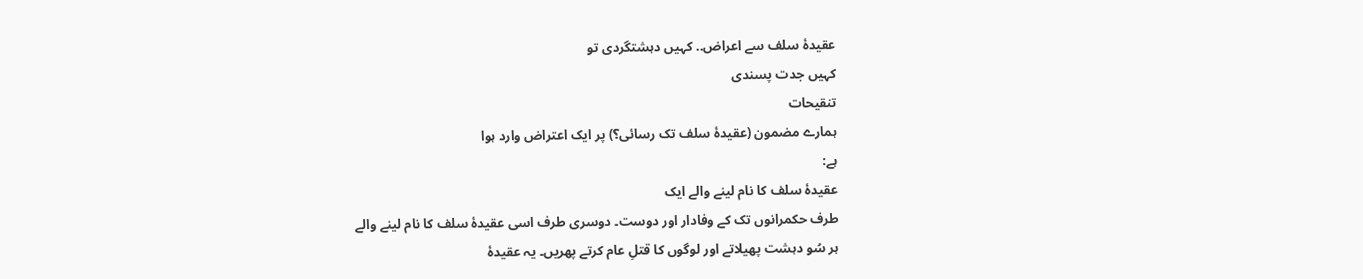عقیدۂ سلف سے اعراض.. کہیں دہشتگردی تو
کہیں جدت پسندی
تنقیحات
ہمارے مضمون (عقیدۂ سلف تک رسائی؟) پر ایک اعتراض وارد ہوا
ہے:
عقیدۂ سلف کا نام لینے والے ایک
طرف حکمرانوں تک کے وفادار اور دوست۔ دوسری طرف اسی عقیدۂ سلف کا نام لینے والے
ہر سُو دہشت پھیلاتے اور لوگوں کا قتلِ عام کرتے پھریں۔ یہ عقیدۂ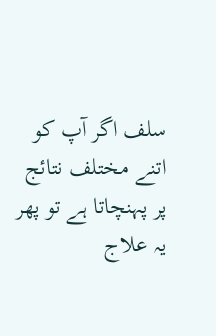سلف اگر آپ کو
اتنے مختلف نتائج پر پہنچاتا ہے تو پھر یہ علاج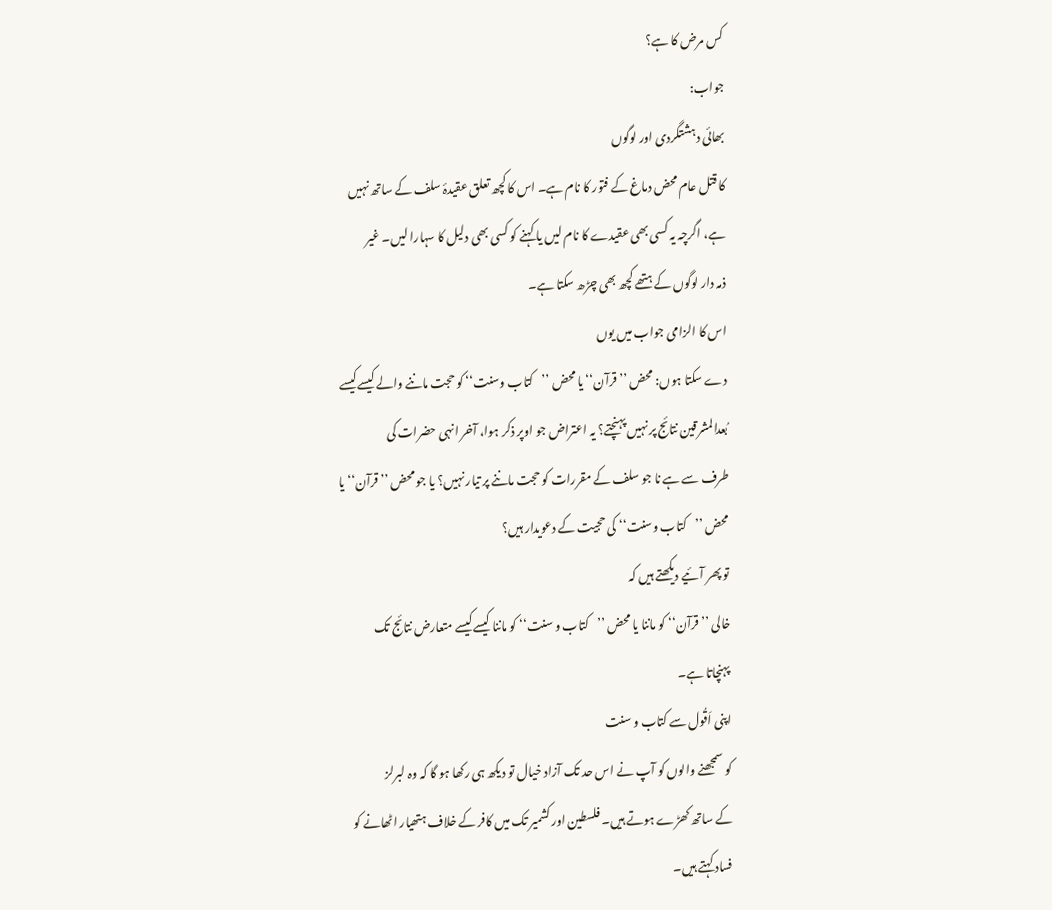کس مرض کا ہے؟
جواب:
بھائی دہشتگردی اور لوگوں
کا قتل عام محض دماغ کے فتور کا نام ہے۔ اس کا کچھ تعلق عقیدۂ سلف کے ساتھ نہیں
ہے، اگرچہ یہ کسی بھی عقیدے کا نام لیں یا کہنے کو کسی بھی دلیل کا سہارا لیں۔ غیر
ذمہ دار لوگوں کے ہتھے کچھ بھی چڑھ سکتا ہے۔
اس کا الزامی جواب میں یوں
دے سکتا ہوں: محض ’’قرآن‘‘ یا محض ’’کتاب وسنت‘‘ کو حجت ماننے والے کیسےکیسے
بُعدالمشرقین نتائج پر نہیں پہنچتے؟ یہ اعتراض جو اوپر ذکر ہوا، آخر انہی حضرات کی
طرف سے ہے نا جو سلف کے مقررات کو حجت ماننے پر تیار نہیں؟ یا جو محض ’’قرآن‘‘ یا
محض ’’کتاب وسنت‘‘ کی حجیت کے دعویدار ہیں؟
تو پھر آئیے دیکھتے ہیں کہ
خالی ’’قرآن‘‘ کو ماننا یا محض ’’کتاب و سنت‘‘ کو ماننا کیسےکیسے متعارض نتائج تک
پہنچاتا ہے۔
اپنی اَقُول سے کتاب و سنت
کو سمجھنے والوں کو آپ نے اس حد تک آزاد خیال تو دیکھ ہی رکھا ہو گا کہ وہ لبرلز
کے ساتھ کھڑے ہوتے ہیں۔ فلسطین اور کشمیر تک میں کافر کے خلاف ہتھیار اٹھانے کو
فساد کہتے ہیں۔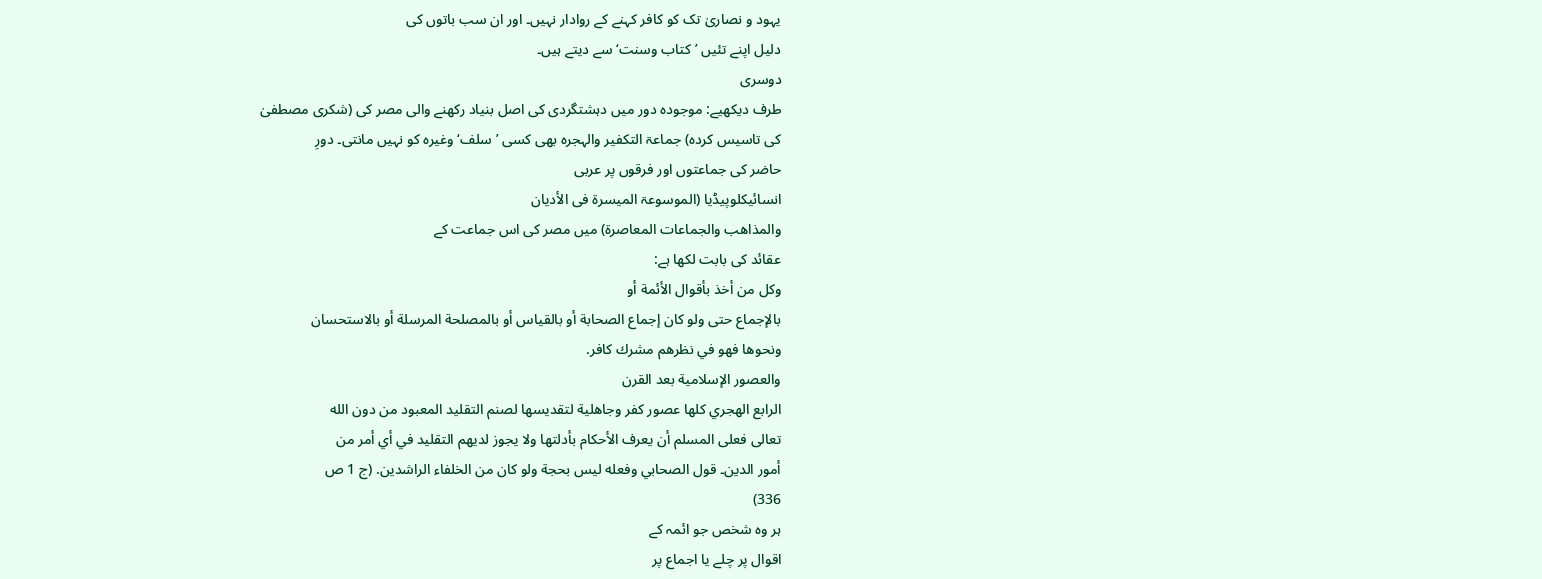یہود و نصاریٰ تک کو کافر کہنے کے روادار نہیں۔ اور ان سب باتوں کی
دلیل اپنے تئیں ’کتاب وسنت‘ سے دیتے ہیں۔
دوسری
طرف دیکھیے: موجودہ دور میں دہشتگردی کی اصل بنیاد رکھنے والی مصر کی (شکری مصطفیٰ
کی تاسیس کردہ) جماعۃ التکفیر والہجرہ بھی کسی ’سلف‘ وغیرہ کو نہیں مانتی۔ دورِ
حاضر کی جماعتوں اور فرقوں پر عربی
انسائیکلوپیڈیا (الموسوعۃ المیسرۃ فی الأدیان
والمذاھب والجماعات المعاصرۃ) میں مصر کی اس جماعت کے
عقائد کی بابت لکھا ہے:
وكل من أخذ بأقوال الأئمة أو
بالإجماع حتى ولو كان إجماع الصحابة أو بالقياس أو بالمصلحة المرسلة أو بالاستحسان
ونحوها فهو في نظرهم مشرك كافر.
والعصور الإسلامية بعد القرن
الرابع الهجري كلها عصور كفر وجاهلية لتقديسها لصنم التقليد المعبود من دون الله
تعالى فعلى المسلم أن يعرف الأحكام بأدلتها ولا يجوز لديهم التقليد في أي أمر من
أمور الدين۔ قول الصحابي وفعله ليس بحجة ولو كان من الخلفاء الراشدين. (ج 1 ص
336)
ہر وہ شخص جو ائمہ کے
اقوال پر چلے یا اجماع پر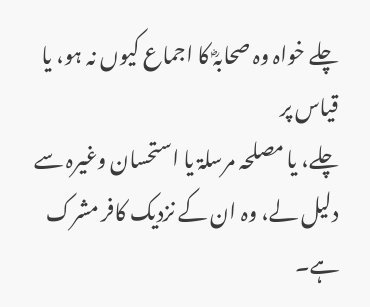چلے خواہ وہ صحابہؓ کا اجماع کیوں نہ ہو، یا قیاس پر
چلے، یا مصلحہ مرسلۃ یا استحسان وغیرہ سے دلیل لے، وہ ان کے نزدیک کافر مشرک ہے۔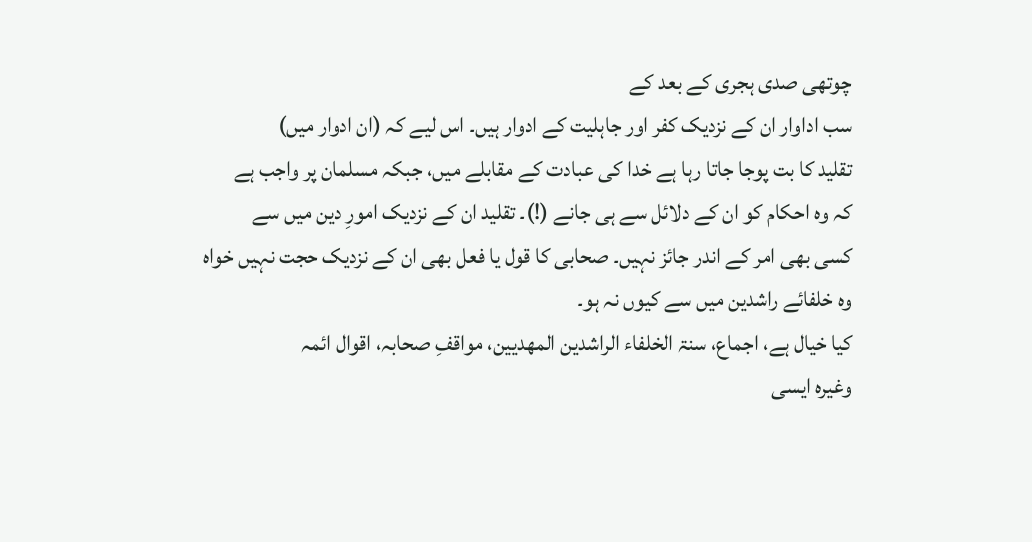چوتھی صدی ہجری کے بعد کے
سب اداوار ان کے نزدیک کفر اور جاہلیت کے ادوار ہیں۔ اس لیے کہ (ان ادوار میں)
تقلید کا بت پوجا جاتا رہا ہے خدا کی عبادت کے مقابلے میں، جبکہ مسلمان پر واجب ہے
کہ وہ احکام کو ان کے دلائل سے ہی جانے (!)۔ تقلید ان کے نزدیک امورِ دین میں سے
کسی بھی امر کے اندر جائز نہیں۔ صحابی کا قول یا فعل بھی ان کے نزدیک حجت نہیں خواہ
وہ خلفائے راشدین میں سے کیوں نہ ہو۔
کیا خیال ہے، اجماع، سنۃ الخلفاء الراشدین المھدیین، مواقفِ صحابہ، اقوال ائمہ
وغیرہ ایسی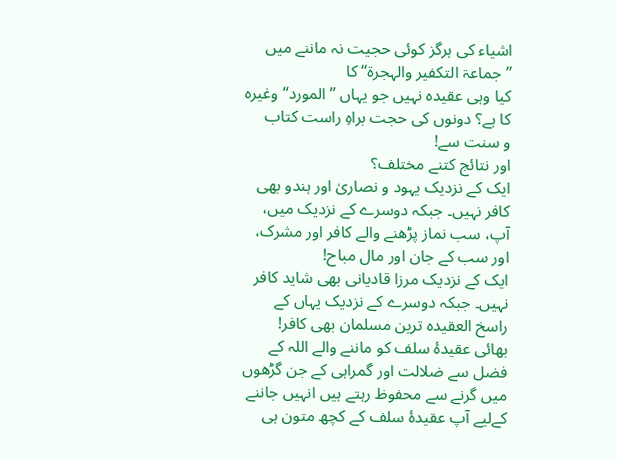اشیاء کی ہرگز کوئی حجیت نہ ماننے میں ’’جماعۃ التکفیر والہجرۃ‘‘ کا
کیا وہی عقیدہ نہیں جو یہاں ’’المورد‘‘ وغیرہ کا ہے؟ دونوں کی حجت براہِ راست کتاب
و سنت سے!
اور نتائج کتنے مختلف؟
ایک کے نزدیک یہود و نصاریٰ اور ہندو بھی کافر نہیں۔ جبکہ دوسرے کے نزدیک میں،
آپ، سب نماز پڑھنے والے کافر اور مشرک، اور سب کے جان اور مال مباح!
ایک کے نزدیک مرزا قادیانی بھی شاید کافر نہیں۔ جبکہ دوسرے کے نزدیک یہاں کے
راسخ العقیدہ ترین مسلمان بھی کافر!
بھائی عقیدۂ سلف کو ماننے والے اللہ کے فضل سے ضلالت اور گمراہی کے جن گڑھوں
میں گرنے سے محفوظ رہتے ہیں انہیں جاننے کےلیے آپ عقیدۂ سلف کے کچھ متون ہی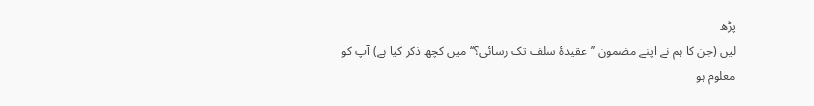پڑھ
لیں (جن کا ہم نے اپنے مضمون ’’عقیدۂ سلف تک رسائی؟‘‘ میں کچھ ذکر کیا ہے) آپ کو
معلوم ہو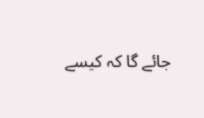جائے گا کہ کیسے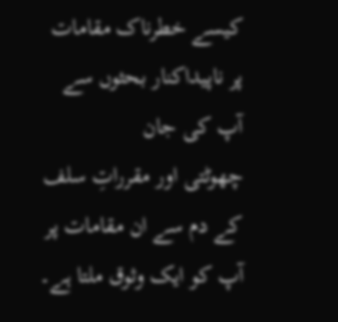کیسے خطرناک مقامات پر ناپیداکنار بحثوں سے آپ کی جان
چھوٹتی اور مقرراتِ سلف کے دم سے ان مقامات پر آپ کو ایک وثوق ملتا ہے۔